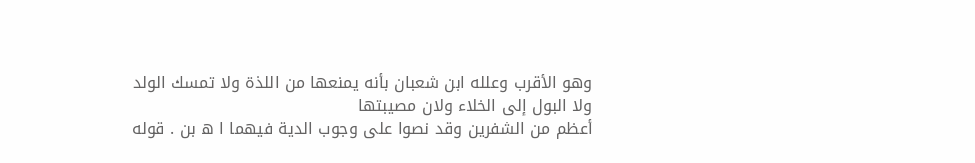وهو الأقرب وعلله ابن شعبان بأنه يمنعها من اللذة ولا تمسك الولد ولا البول إلى الخلاء ولان مصيبتها
أعظم من الشفرين وقد نصوا على وجوب الدية فيهما ا ه بن . قوله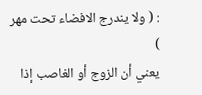: ( ولا يندرج الافضاء تحت مهر )
يعني أن الزوج أو الغاصب إذا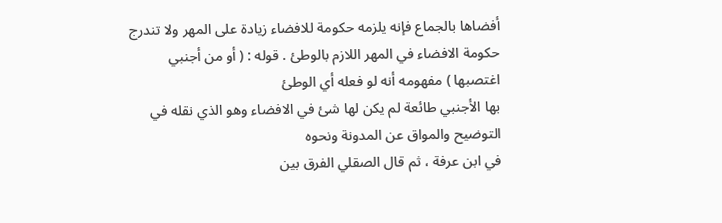أفضاها بالجماع فإنه يلزمه حكومة للافضاء زيادة على المهر ولا تندرج
حكومة الافضاء في المهر اللازم بالوطئ . قوله : ( أو من أجنبي اغتصبها ) مفهومه أنه لو فعله أي الوطئ
بها الأجنبي طائعة لم يكن لها شئ في الافضاء وهو الذي نقله في التوضيح والمواق عن المدونة ونحوه
في ابن عرفة ، ثم قال الصقلي الفرق بين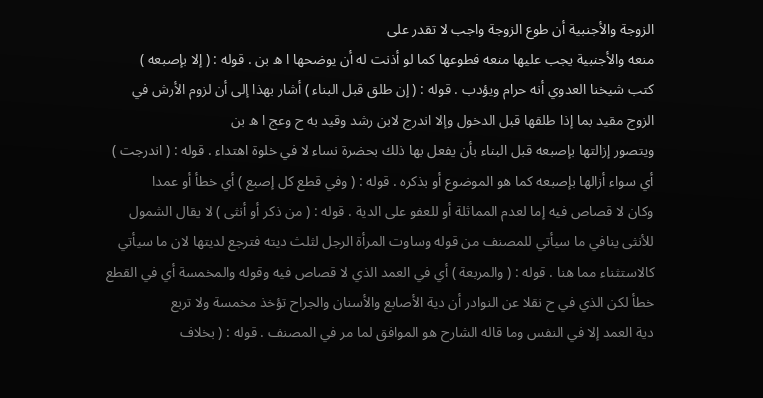الزوجة والأجنبية أن طوع الزوجة واجب لا تقدر على
منعه والأجنبية يجب عليها منعه فطوعها كما لو أذنت له أن يوضحها ا ه بن . قوله : ( إلا بإصبعه )
كتب شيخنا العدوي أنه حرام ويؤدب . قوله : ( إن طلق قبل البناء ) أشار بهذا إلى أن لزوم الأرش في
الزوج مقيد بما إذا طلقها قبل الدخول وإلا اندرج لابن رشد وقيد به ح وعج ا ه بن
ويتصور إزالتها بإصبعه قبل البناء بأن يفعل بها ذلك بحضرة نساء لا في خلوة اهتداء . قوله : ( اندرجت )
أي سواء أزالها بإصبعه كما هو الموضوع أو بذكره . قوله : ( وفي قطع كل إصبع ) أي خطأ أو عمدا
وكان لا قصاص فيه إما لعدم المماثلة أو للعفو على الدية . قوله : ( من ذكر أو أنثى ) لا يقال الشمول
للأنثى ينافي ما سيأتي للمصنف من قوله وساوت المرأة الرجل لثلث ديته فترجع لديتها لان ما سيأتي
كالاستثناء مما هنا . قوله : ( والمربعة ) أي في العمد الذي لا قصاص فيه وقوله والمخمسة أي في القطع
خطأ لكن الذي في ح نقلا عن النوادر أن دية الأصابع والأسنان والجراح تؤخذ مخمسة ولا تربع
دية العمد إلا في النفس وما قاله الشارح هو الموافق لما مر في المصنف . قوله : ( بخلاف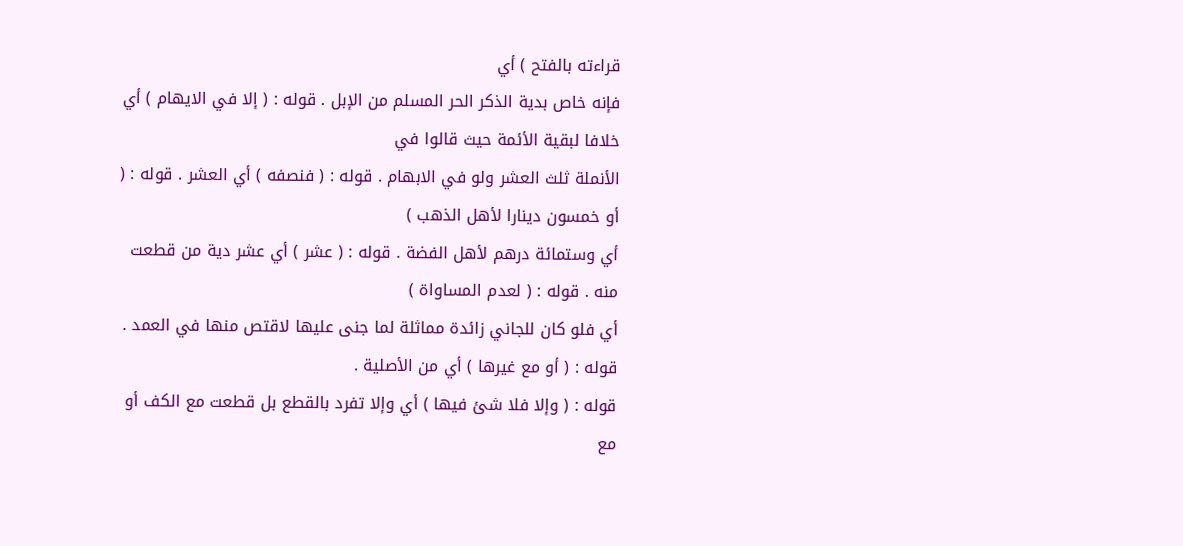قراءته بالفتح ) أي
فإنه خاص بدية الذكر الحر المسلم من الإبل . قوله : ( إلا في الايهام ) أي خلافا لبقية الأئمة حيث قالوا في
الأنملة ثلث العشر ولو في الابهام . قوله : ( فنصفه ) أي العشر . قوله : ( أو خمسون دينارا لأهل الذهب )
أي وستمائة درهم لأهل الفضة . قوله : ( عشر ) أي عشر دية من قطعت منه . قوله : ( لعدم المساواة )
أي فلو كان للجاني زائدة مماثلة لما جنى عليها لاقتص منها في العمد . قوله : ( أو مع غيرها ) أي من الأصلية .
قوله : ( وإلا فلا شئ فيها ) أي وإلا تفرد بالقطع بل قطعت مع الكف أو مع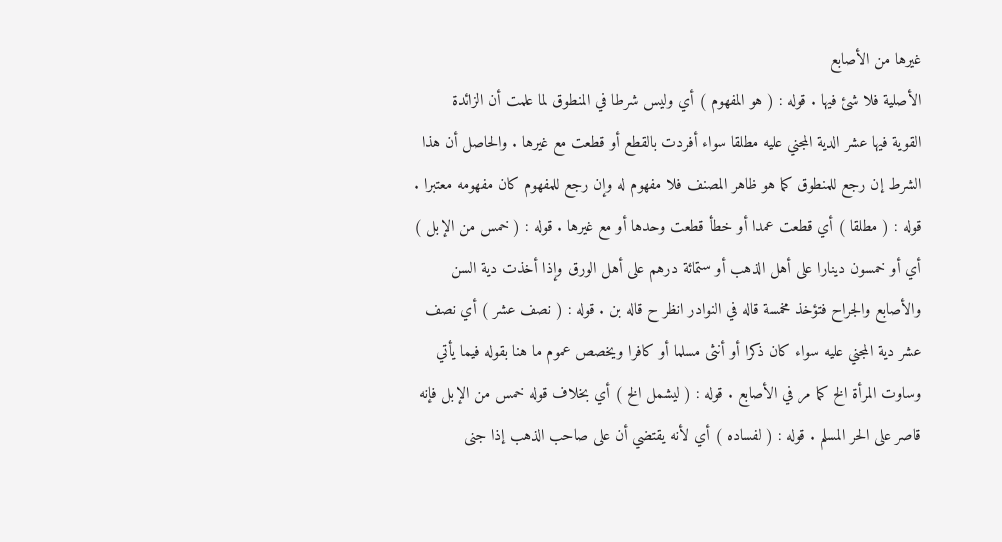غيرها من الأصابع
الأصلية فلا شئ فيها . قوله : ( هو المفهوم ) أي وليس شرطا في المنطوق لما علمت أن الزائدة
القوية فيها عشر الدية المجني عليه مطلقا سواء أفردت بالقطع أو قطعت مع غيرها . والحاصل أن هذا
الشرط إن رجع للمنطوق كما هو ظاهر المصنف فلا مفهوم له وإن رجع للمفهوم كان مفهومه معتبرا .
قوله : ( مطلقا ) أي قطعت عمدا أو خطأ قطعت وحدها أو مع غيرها . قوله : ( خمس من الإبل )
أي أو خمسون دينارا على أهل الذهب أو ستمائة درهم على أهل الورق وإذا أخذت دية السن
والأصابع والجراح فتؤخذ مخمسة قاله في النوادر انظر ح قاله بن . قوله : ( نصف عشر ) أي نصف
عشر دية المجني عليه سواء كان ذكرا أو أنثى مسلما أو كافرا ويخصص عموم ما هنا بقوله فيما يأتي
وساوت المرأة الخ كما مر في الأصابع . قوله : ( ليشمل الخ ) أي بخلاف قوله خمس من الإبل فإنه
قاصر على الحر المسلم . قوله : ( لفساده ) أي لأنه يقتضي أن على صاحب الذهب إذا جنى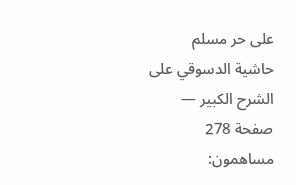على حر مسلم
حاشية الدسوقي على الشرح الكبير — صفحة 278
مساهمون: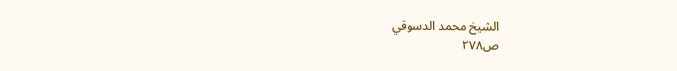الشيخ محمد الدسوقي
ص٢٧٨